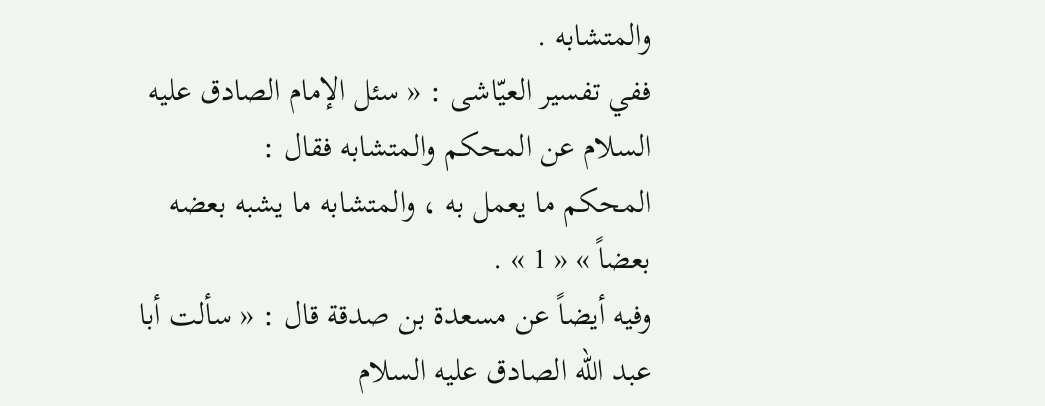والمتشابه .
ففي تفسير العيّاشى : « سئل الإمام الصادق عليه السلام عن المحكم والمتشابه فقال :
المحكم ما يعمل به ، والمتشابه ما يشبه بعضه بعضاً » « 1 » .
وفيه أيضاً عن مسعدة بن صدقة قال : « سألت أبا عبد الله الصادق عليه السلام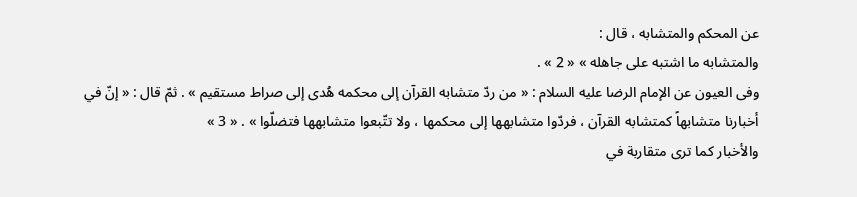عن المحكم والمتشابه ، قال :
والمتشابه ما اشتبه على جاهله » « 2 » .
وفى العيون عن الإمام الرضا عليه السلام : « من ردّ متشابه القرآن إلى محكمه هُدى إلى صراط مستقيم » . ثمّ قال : « إنّ في أخبارنا متشابهاً كمتشابه القرآن ، فردّوا متشابهها إلى محكمها ، ولا تتّبعوا متشابهها فتضلّوا » . « 3 »
والأخبار كما ترى متقاربة في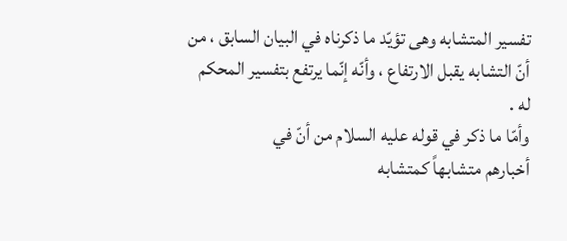تفسير المتشابه وهى تؤيّد ما ذكرناه في البيان السابق ، من أنّ التشابه يقبل الارتفاع ، وأنّه إنّما يرتفع بتفسير المحكم له .
وأمّا ما ذكر في قوله عليه السلام من أنّ في
أخبارهم متشابهاً كمتشابه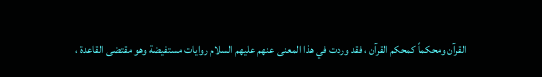القرآن ومحكماً كمحكم القرآن ، فقد وردت في هذا المعنى عنهم عليهم السلام روايات مستفيضة وهو مقتضى القاعدة ،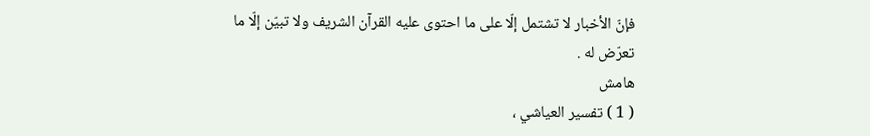فإنّ الأخبار لا تشتمل إلّا على ما احتوى عليه القرآن الشريف ولا تبيّن إلّا ما تعرّض له .
هامش
( 1 ) تفسير العياشي ،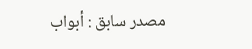مصدر سابق : أبواب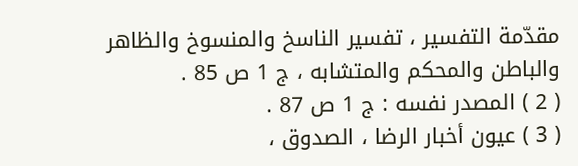مقدّمة التفسير ، تفسير الناسخ والمنسوخ والظاهر والباطن والمحكم والمتشابه ، ج 1 ص 85 .
( 2 ) المصدر نفسه : ج 1 ص 87 .
( 3 ) عيون أخبار الرضا ، الصدوق ،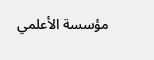مؤسسة الأعلمي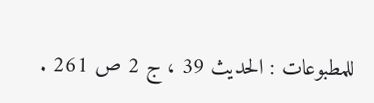للمطبوعات : الحديث 39 ، ج 2 ص 261 .